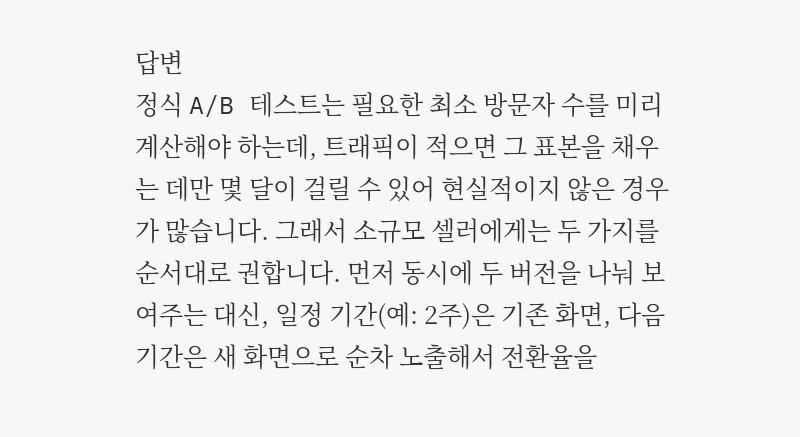답변
정식 A/B 테스트는 필요한 최소 방문자 수를 미리 계산해야 하는데, 트래픽이 적으면 그 표본을 채우는 데만 몇 달이 걸릴 수 있어 현실적이지 않은 경우가 많습니다. 그래서 소규모 셀러에게는 두 가지를 순서대로 권합니다. 먼저 동시에 두 버전을 나눠 보여주는 대신, 일정 기간(예: 2주)은 기존 화면, 다음 기간은 새 화면으로 순차 노출해서 전환율을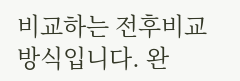비교하는 전후비교 방식입니다. 완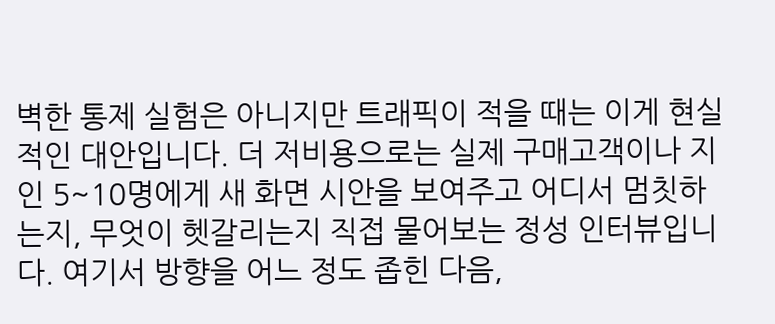벽한 통제 실험은 아니지만 트래픽이 적을 때는 이게 현실적인 대안입니다. 더 저비용으로는 실제 구매고객이나 지인 5~10명에게 새 화면 시안을 보여주고 어디서 멈칫하는지, 무엇이 헷갈리는지 직접 물어보는 정성 인터뷰입니다. 여기서 방향을 어느 정도 좁힌 다음,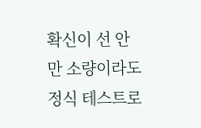확신이 선 안만 소량이라도 정식 테스트로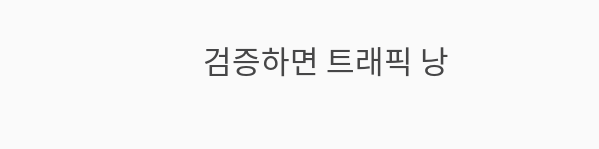검증하면 트래픽 낭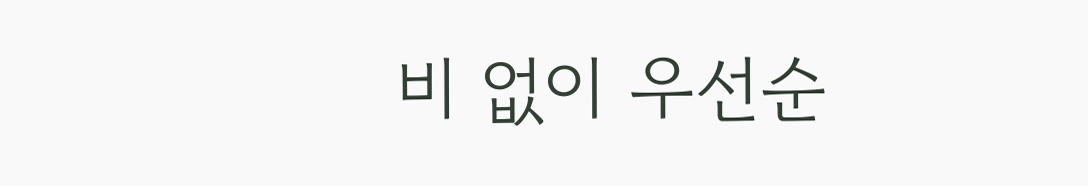비 없이 우선순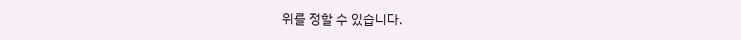위를 정할 수 있습니다.